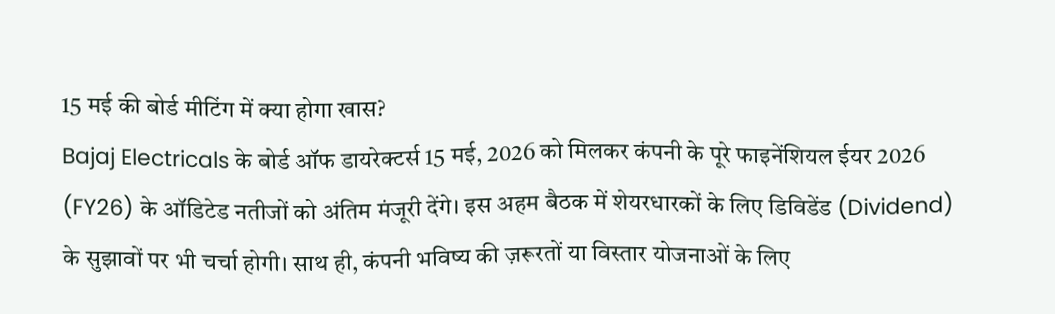15 मई की बोर्ड मीटिंग में क्या होगा खास?
Bajaj Electricals के बोर्ड ऑफ डायरेक्टर्स 15 मई, 2026 को मिलकर कंपनी के पूरे फाइनेंशियल ईयर 2026 (FY26) के ऑडिटेड नतीजों को अंतिम मंजूरी देंगे। इस अहम बैठक में शेयरधारकों के लिए डिविडेंड (Dividend) के सुझावों पर भी चर्चा होगी। साथ ही, कंपनी भविष्य की ज़रूरतों या विस्तार योजनाओं के लिए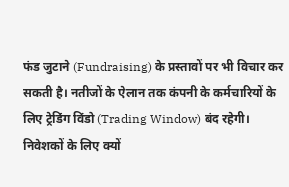फंड जुटाने (Fundraising) के प्रस्तावों पर भी विचार कर सकती है। नतीजों के ऐलान तक कंपनी के कर्मचारियों के लिए ट्रेडिंग विंडो (Trading Window) बंद रहेगी।
निवेशकों के लिए क्यों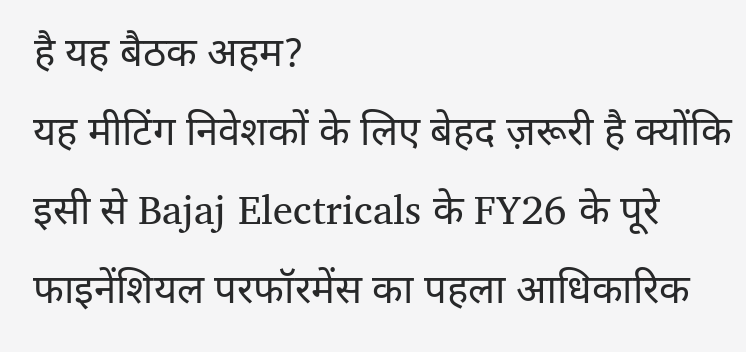है यह बैठक अहम?
यह मीटिंग निवेशकों के लिए बेहद ज़रूरी है क्योंकि इसी से Bajaj Electricals के FY26 के पूरे फाइनेंशियल परफॉरमेंस का पहला आधिकारिक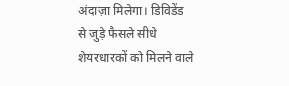अंदाज़ा मिलेगा। डिविडेंड से जुड़े फैसले सीधे शेयरधारकों को मिलने वाले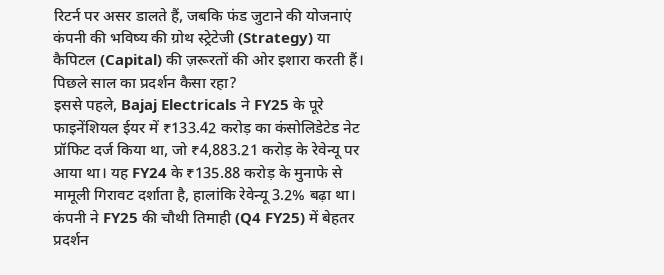रिटर्न पर असर डालते हैं, जबकि फंड जुटाने की योजनाएं कंपनी की भविष्य की ग्रोथ स्ट्रेटेजी (Strategy) या कैपिटल (Capital) की ज़रूरतों की ओर इशारा करती हैं।
पिछले साल का प्रदर्शन कैसा रहा?
इससे पहले, Bajaj Electricals ने FY25 के पूरे फाइनेंशियल ईयर में ₹133.42 करोड़ का कंसोलिडेटेड नेट प्रॉफिट दर्ज किया था, जो ₹4,883.21 करोड़ के रेवेन्यू पर आया था। यह FY24 के ₹135.88 करोड़ के मुनाफे से मामूली गिरावट दर्शाता है, हालांकि रेवेन्यू 3.2% बढ़ा था। कंपनी ने FY25 की चौथी तिमाही (Q4 FY25) में बेहतर प्रदर्शन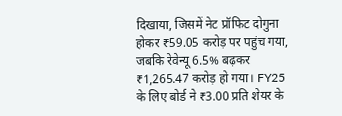दिखाया, जिसमें नेट प्रॉफिट दोगुना होकर ₹59.05 करोड़ पर पहुंच गया, जबकि रेवेन्यू 6.5% बढ़कर ₹1,265.47 करोड़ हो गया। FY25 के लिए बोर्ड ने ₹3.00 प्रति शेयर के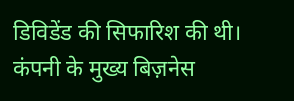डिविडेंड की सिफारिश की थी।
कंपनी के मुख्य बिज़नेस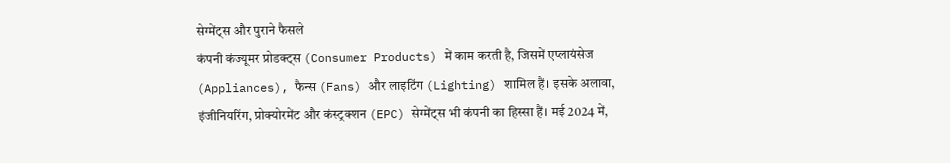सेग्मेंट्स और पुराने फैसले
कंपनी कंज्यूमर प्रोडक्ट्स (Consumer Products) में काम करती है, जिसमें एप्लायंसेज (Appliances), फैन्स (Fans) और लाइटिंग (Lighting) शामिल हैं। इसके अलावा, इंजीनियरिंग, प्रोक्योरमेंट और कंस्ट्रक्शन (EPC) सेग्मेंट्स भी कंपनी का हिस्सा हैं। मई 2024 में,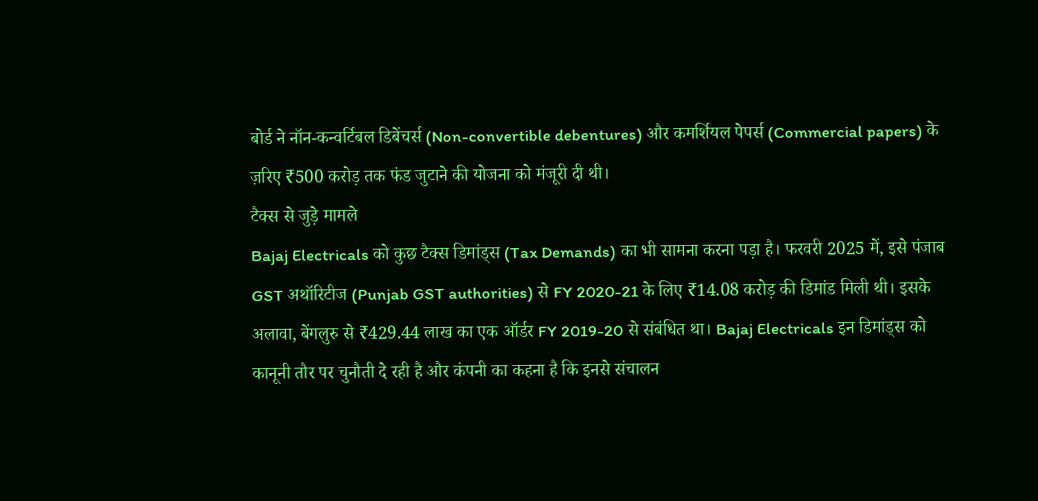बोर्ड ने नॉन-कन्वर्टिबल डिबेंचर्स (Non-convertible debentures) और कमर्शियल पेपर्स (Commercial papers) के ज़रिए ₹500 करोड़ तक फंड जुटाने की योजना को मंजूरी दी थी।
टैक्स से जुड़े मामले
Bajaj Electricals को कुछ टैक्स डिमांड्स (Tax Demands) का भी सामना करना पड़ा है। फरवरी 2025 में, इसे पंजाब GST अथॉरिटीज (Punjab GST authorities) से FY 2020-21 के लिए ₹14.08 करोड़ की डिमांड मिली थी। इसके अलावा, बेंगलुरु से ₹429.44 लाख का एक ऑर्डर FY 2019-20 से संबंधित था। Bajaj Electricals इन डिमांड्स को कानूनी तौर पर चुनौती दे रही है और कंपनी का कहना है कि इनसे संचालन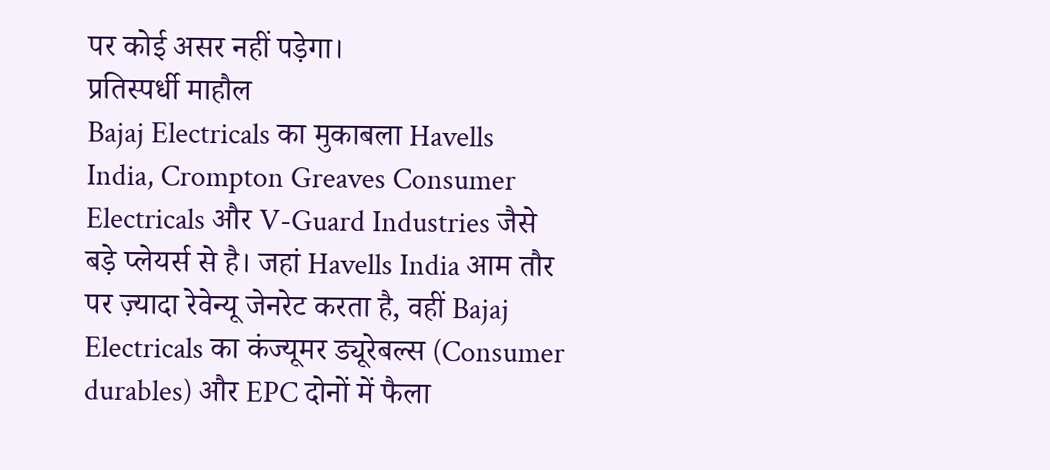पर कोई असर नहीं पड़ेगा।
प्रतिस्पर्धी माहौल
Bajaj Electricals का मुकाबला Havells India, Crompton Greaves Consumer Electricals और V-Guard Industries जैसे बड़े प्लेयर्स से है। जहां Havells India आम तौर पर ज़्यादा रेवेन्यू जेनरेट करता है, वहीं Bajaj Electricals का कंज्यूमर ड्यूरेबल्स (Consumer durables) और EPC दोनों में फैला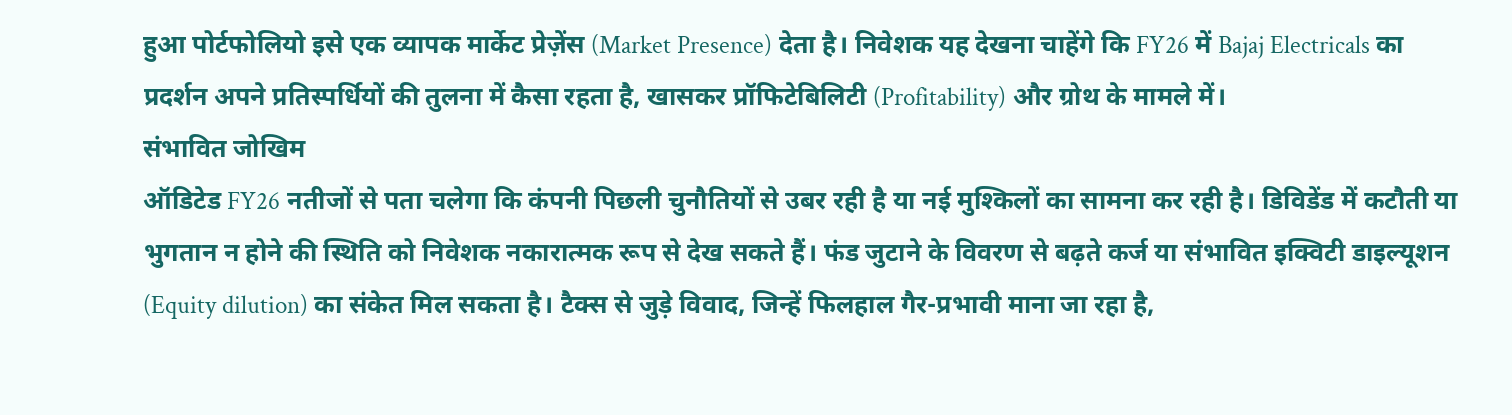हुआ पोर्टफोलियो इसे एक व्यापक मार्केट प्रेज़ेंस (Market Presence) देता है। निवेशक यह देखना चाहेंगे कि FY26 में Bajaj Electricals का प्रदर्शन अपने प्रतिस्पर्धियों की तुलना में कैसा रहता है, खासकर प्रॉफिटेबिलिटी (Profitability) और ग्रोथ के मामले में।
संभावित जोखिम
ऑडिटेड FY26 नतीजों से पता चलेगा कि कंपनी पिछली चुनौतियों से उबर रही है या नई मुश्किलों का सामना कर रही है। डिविडेंड में कटौती या भुगतान न होने की स्थिति को निवेशक नकारात्मक रूप से देख सकते हैं। फंड जुटाने के विवरण से बढ़ते कर्ज या संभावित इक्विटी डाइल्यूशन (Equity dilution) का संकेत मिल सकता है। टैक्स से जुड़े विवाद, जिन्हें फिलहाल गैर-प्रभावी माना जा रहा है,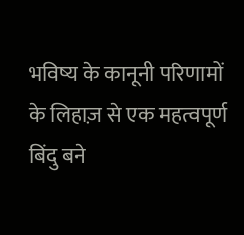भविष्य के कानूनी परिणामों के लिहाज़ से एक महत्वपूर्ण बिंदु बने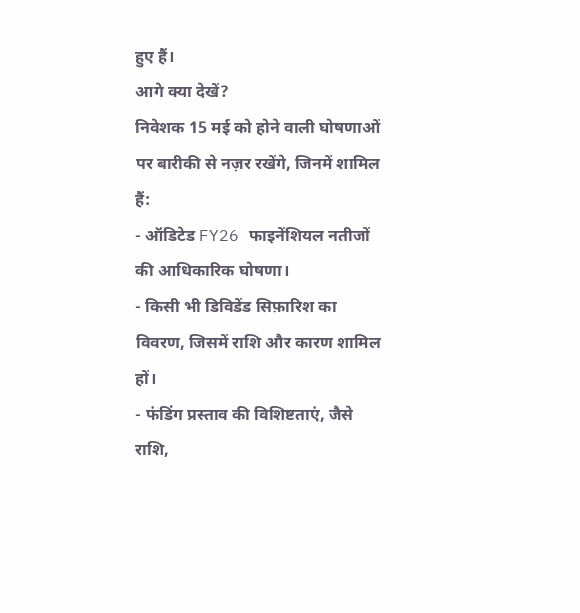हुए हैं।
आगे क्या देखें?
निवेशक 15 मई को होने वाली घोषणाओं पर बारीकी से नज़र रखेंगे, जिनमें शामिल हैं:
- ऑडिटेड FY26 फाइनेंशियल नतीजों की आधिकारिक घोषणा।
- किसी भी डिविडेंड सिफ़ारिश का विवरण, जिसमें राशि और कारण शामिल हों।
- फंडिंग प्रस्ताव की विशिष्टताएं, जैसे राशि,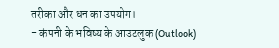तरीका और धन का उपयोग।
- कंपनी के भविष्य के आउटलुक (Outlook)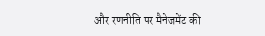और रणनीति पर मैनेजमेंट की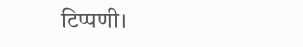टिप्पणी।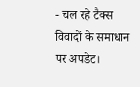- चल रहे टैक्स विवादों के समाधान पर अपडेट।